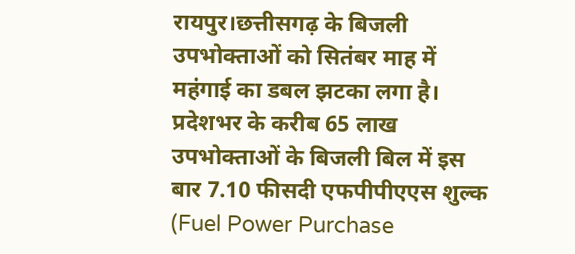रायपुर।छत्तीसगढ़ के बिजली उपभोक्ताओं को सितंबर माह में महंगाई का डबल झटका लगा है। प्रदेशभर के करीब 65 लाख उपभोक्ताओं के बिजली बिल में इस बार 7.10 फीसदी एफपीपीएएस शुल्क (Fuel Power Purchase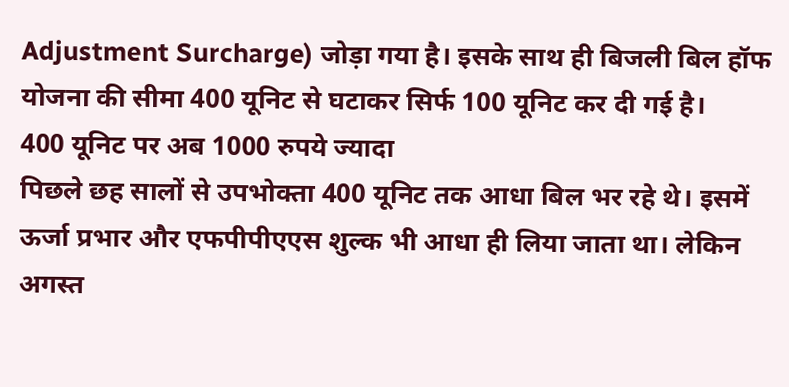Adjustment Surcharge) जोड़ा गया है। इसके साथ ही बिजली बिल हॉफ योजना की सीमा 400 यूनिट से घटाकर सिर्फ 100 यूनिट कर दी गई है।
400 यूनिट पर अब 1000 रुपये ज्यादा
पिछले छह सालों से उपभोक्ता 400 यूनिट तक आधा बिल भर रहे थे। इसमें ऊर्जा प्रभार और एफपीपीएएस शुल्क भी आधा ही लिया जाता था। लेकिन अगस्त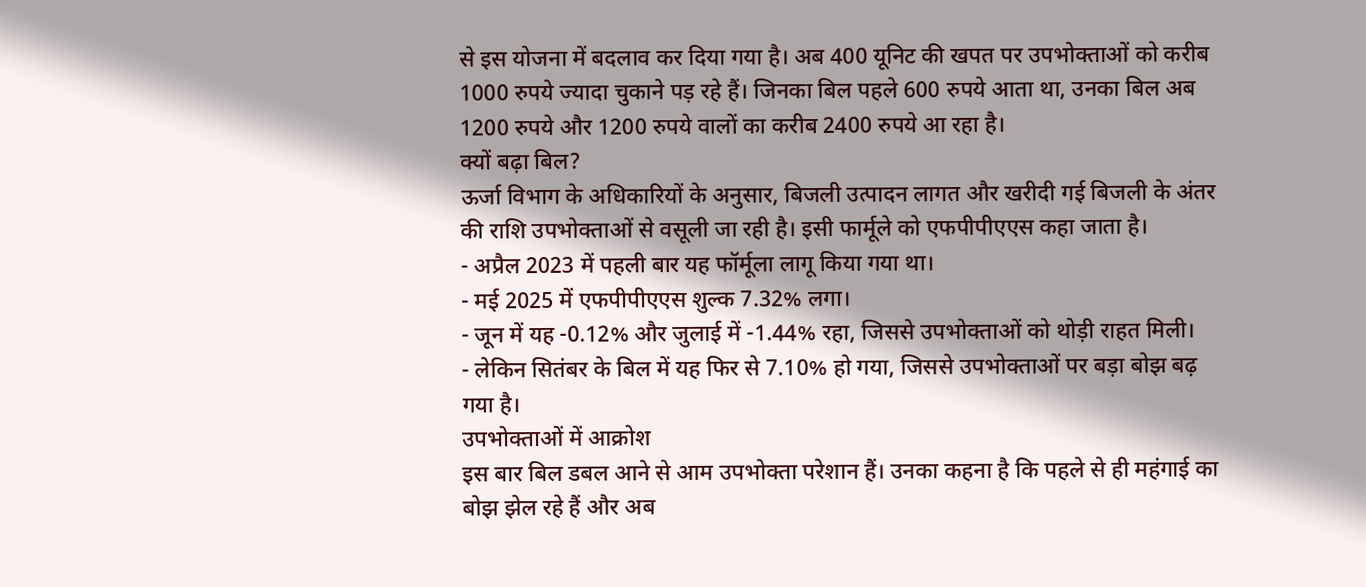से इस योजना में बदलाव कर दिया गया है। अब 400 यूनिट की खपत पर उपभोक्ताओं को करीब 1000 रुपये ज्यादा चुकाने पड़ रहे हैं। जिनका बिल पहले 600 रुपये आता था, उनका बिल अब 1200 रुपये और 1200 रुपये वालों का करीब 2400 रुपये आ रहा है।
क्यों बढ़ा बिल?
ऊर्जा विभाग के अधिकारियों के अनुसार, बिजली उत्पादन लागत और खरीदी गई बिजली के अंतर की राशि उपभोक्ताओं से वसूली जा रही है। इसी फार्मूले को एफपीपीएएस कहा जाता है।
- अप्रैल 2023 में पहली बार यह फॉर्मूला लागू किया गया था।
- मई 2025 में एफपीपीएएस शुल्क 7.32% लगा।
- जून में यह -0.12% और जुलाई में -1.44% रहा, जिससे उपभोक्ताओं को थोड़ी राहत मिली।
- लेकिन सितंबर के बिल में यह फिर से 7.10% हो गया, जिससे उपभोक्ताओं पर बड़ा बोझ बढ़ गया है।
उपभोक्ताओं में आक्रोश
इस बार बिल डबल आने से आम उपभोक्ता परेशान हैं। उनका कहना है कि पहले से ही महंगाई का बोझ झेल रहे हैं और अब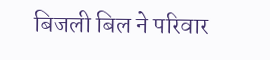बिजली बिल ने परिवार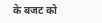के बजट को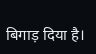बिगाड़ दिया है।